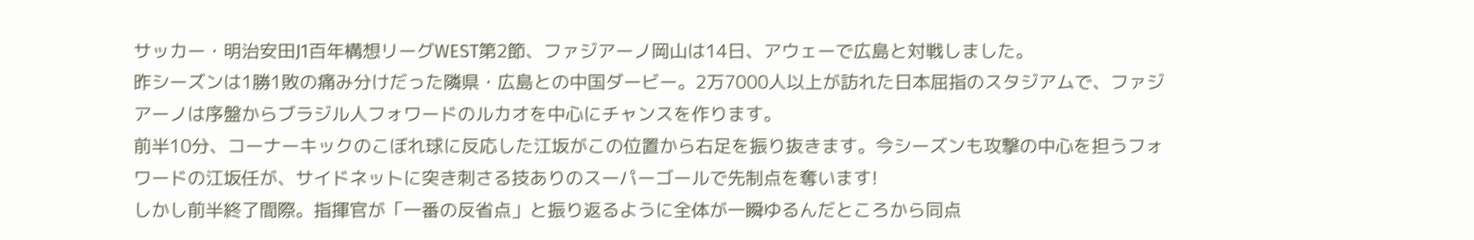サッカー・明治安田J1百年構想リーグWEST第2節、ファジアーノ岡山は14日、アウェーで広島と対戦しました。
昨シーズンは1勝1敗の痛み分けだった隣県・広島との中国ダービー。2万7000人以上が訪れた日本屈指のスタジアムで、ファジアーノは序盤からブラジル人フォワードのルカオを中心にチャンスを作ります。
前半10分、コーナーキックのこぼれ球に反応した江坂がこの位置から右足を振り抜きます。今シーズンも攻撃の中心を担うフォワードの江坂任が、サイドネットに突き刺さる技ありのスーパーゴールで先制点を奪います!
しかし前半終了間際。指揮官が「一番の反省点」と振り返るように全体が一瞬ゆるんだところから同点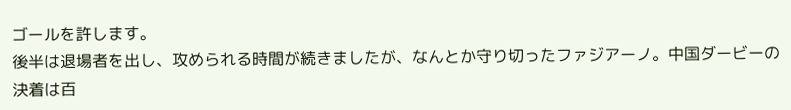ゴールを許します。
後半は退場者を出し、攻められる時間が続きましたが、なんとか守り切ったファジアーノ。中国ダービーの決着は百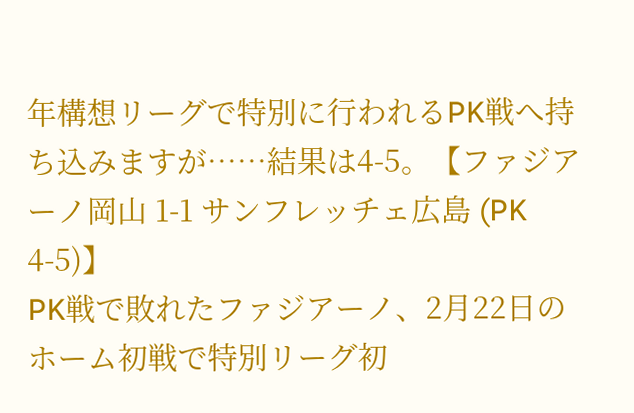年構想リーグで特別に行われるPK戦へ持ち込みますが……結果は4-5。【ファジアーノ岡山 1-1 サンフレッチェ広島 (PK 4-5)】
PK戦で敗れたファジアーノ、2月22日のホーム初戦で特別リーグ初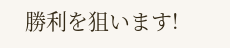勝利を狙います!